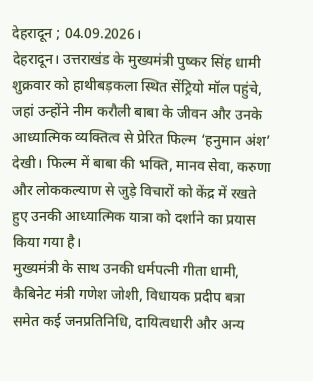देहरादून ; 04.09.2026।
देहरादून। उत्तराखंड के मुख्यमंत्री पुष्कर सिंह धामी शुक्रवार को हाथीबड़कला स्थित सेंट्रियो मॉल पहुंचे, जहां उन्होंने नीम करौली बाबा के जीवन और उनके आध्यात्मिक व्यक्तित्व से प्रेरित फिल्म ‘हनुमान अंश’ देखी। फिल्म में बाबा की भक्ति, मानव सेवा, करुणा और लोककल्याण से जुड़े विचारों को केंद्र में रखते हुए उनकी आध्यात्मिक यात्रा को दर्शाने का प्रयास किया गया है।
मुख्यमंत्री के साथ उनकी धर्मपत्नी गीता धामी, कैबिनेट मंत्री गणेश जोशी, विधायक प्रदीप बत्रा समेत कई जनप्रतिनिधि, दायित्वधारी और अन्य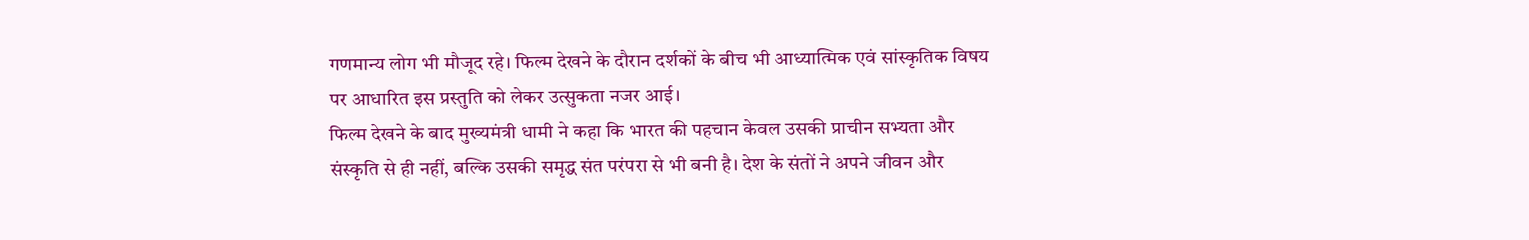गणमान्य लोग भी मौजूद रहे। फिल्म देखने के दौरान दर्शकों के बीच भी आध्यात्मिक एवं सांस्कृतिक विषय पर आधारित इस प्रस्तुति को लेकर उत्सुकता नजर आई।
फिल्म देखने के बाद मुख्यमंत्री धामी ने कहा कि भारत की पहचान केवल उसकी प्राचीन सभ्यता और संस्कृति से ही नहीं, बल्कि उसकी समृद्ध संत परंपरा से भी बनी है। देश के संतों ने अपने जीवन और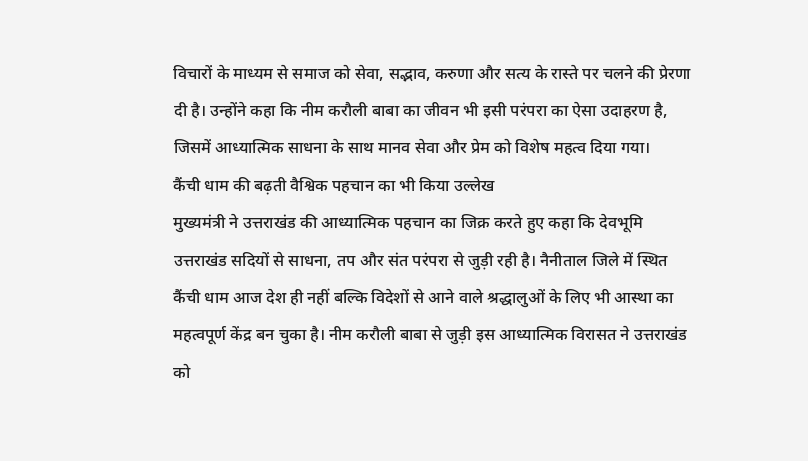विचारों के माध्यम से समाज को सेवा, सद्भाव, करुणा और सत्य के रास्ते पर चलने की प्रेरणा दी है। उन्होंने कहा कि नीम करौली बाबा का जीवन भी इसी परंपरा का ऐसा उदाहरण है, जिसमें आध्यात्मिक साधना के साथ मानव सेवा और प्रेम को विशेष महत्व दिया गया।
कैंची धाम की बढ़ती वैश्विक पहचान का भी किया उल्लेख
मुख्यमंत्री ने उत्तराखंड की आध्यात्मिक पहचान का जिक्र करते हुए कहा कि देवभूमि उत्तराखंड सदियों से साधना, तप और संत परंपरा से जुड़ी रही है। नैनीताल जिले में स्थित कैंची धाम आज देश ही नहीं बल्कि विदेशों से आने वाले श्रद्धालुओं के लिए भी आस्था का महत्वपूर्ण केंद्र बन चुका है। नीम करौली बाबा से जुड़ी इस आध्यात्मिक विरासत ने उत्तराखंड को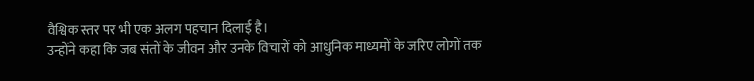वैश्विक स्तर पर भी एक अलग पहचान दिलाई है।
उन्होंने कहा कि जब संतों के जीवन और उनके विचारों को आधुनिक माध्यमों के जरिए लोगों तक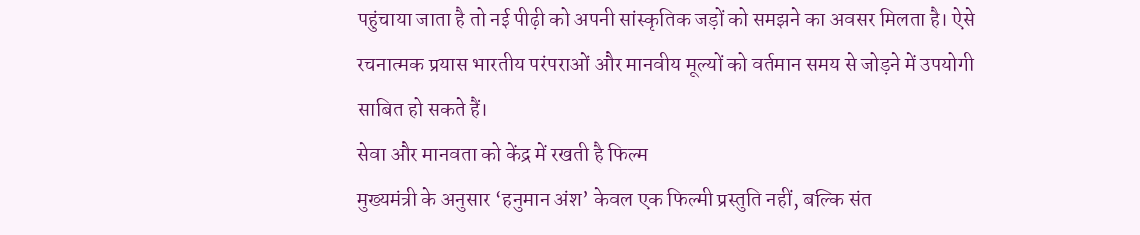पहुंचाया जाता है तो नई पीढ़ी को अपनी सांस्कृतिक जड़ों को समझने का अवसर मिलता है। ऐसे रचनात्मक प्रयास भारतीय परंपराओं और मानवीय मूल्यों को वर्तमान समय से जोड़ने में उपयोगी साबित हो सकते हैं।
सेवा और मानवता को केंद्र में रखती है फिल्म
मुख्यमंत्री के अनुसार ‘हनुमान अंश’ केवल एक फिल्मी प्रस्तुति नहीं, बल्कि संत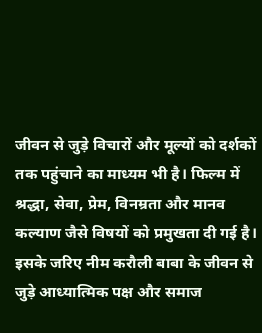जीवन से जुड़े विचारों और मूल्यों को दर्शकों तक पहुंचाने का माध्यम भी है। फिल्म में श्रद्धा, सेवा, प्रेम, विनम्रता और मानव कल्याण जैसे विषयों को प्रमुखता दी गई है। इसके जरिए नीम करौली बाबा के जीवन से जुड़े आध्यात्मिक पक्ष और समाज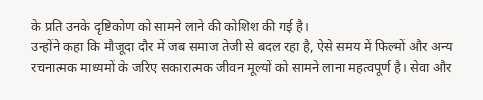के प्रति उनके दृष्टिकोण को सामने लाने की कोशिश की गई है।
उन्होंने कहा कि मौजूदा दौर में जब समाज तेजी से बदल रहा है, ऐसे समय में फिल्मों और अन्य रचनात्मक माध्यमों के जरिए सकारात्मक जीवन मूल्यों को सामने लाना महत्वपूर्ण है। सेवा और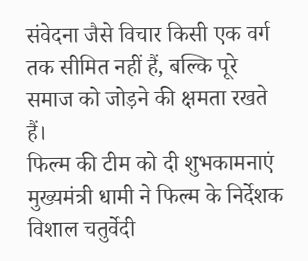संवेदना जैसे विचार किसी एक वर्ग तक सीमित नहीं हैं, बल्कि पूरे समाज को जोड़ने की क्षमता रखते हैं।
फिल्म की टीम को दी शुभकामनाएं
मुख्यमंत्री धामी ने फिल्म के निर्देशक विशाल चतुर्वेदी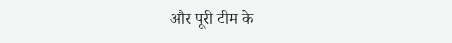और पूरी टीम के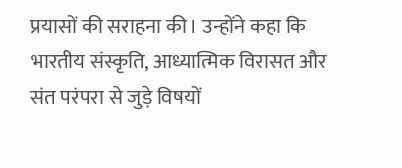प्रयासों की सराहना की। उन्होंने कहा कि भारतीय संस्कृति, आध्यात्मिक विरासत और संत परंपरा से जुड़े विषयों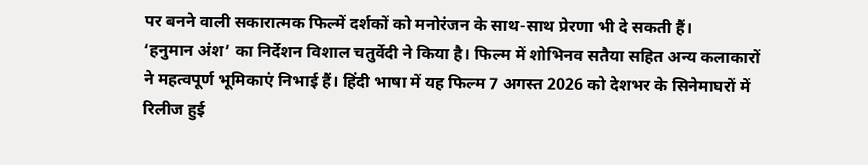पर बनने वाली सकारात्मक फिल्में दर्शकों को मनोरंजन के साथ-साथ प्रेरणा भी दे सकती हैं।
‘हनुमान अंश’ का निर्देशन विशाल चतुर्वेदी ने किया है। फिल्म में शोभिनव सतैया सहित अन्य कलाकारों ने महत्वपूर्ण भूमिकाएं निभाई हैं। हिंदी भाषा में यह फिल्म 7 अगस्त 2026 को देशभर के सिनेमाघरों में रिलीज हुई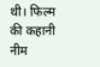थी। फिल्म की कहानी नीम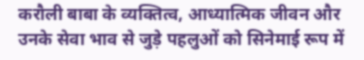करौली बाबा के व्यक्तित्व, आध्यात्मिक जीवन और उनके सेवा भाव से जुड़े पहलुओं को सिनेमाई रूप में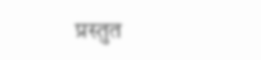प्रस्तुत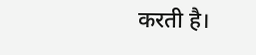करती है।